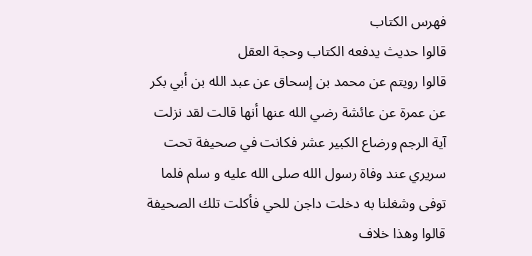فهرس الكتاب
قالوا حديث يدفعه الكتاب وحجة العقل
قالوا رويتم عن محمد بن إسحاق عن عبد الله بن أبي بكر عن عمرة عن عائشة رضي الله عنها أنها قالت لقد نزلت آية الرجم ورضاع الكبير عشر فكانت في صحيفة تحت سريري عند وفاة رسول الله صلى الله عليه و سلم فلما توفى وشغلنا به دخلت داجن للحي فأكلت تلك الصحيفة قالوا وهذا خلاف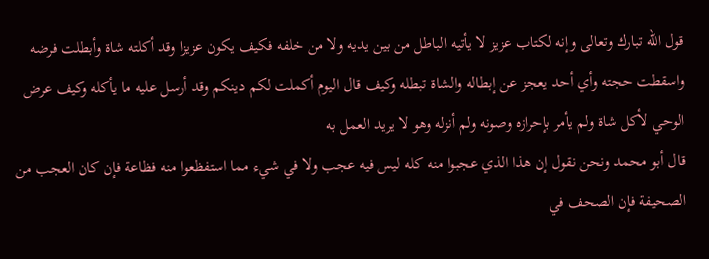قول الله تبارك وتعالى وإنه لكتاب عزيز لا يأتيه الباطل من بين يديه ولا من خلفه فكيف يكون عزيزا وقد أكلته شاة وأبطلت فرضه واسقطت حجته وأي أحد يعجز عن إبطاله والشاة تبطله وكيف قال اليوم أكملت لكم دينكم وقد أرسل عليه ما يأكله وكيف عرض الوحي لأكل شاة ولم يأمر بإحرازه وصونه ولم أنزله وهو لا يريد العمل به
قال أبو محمد ونحن نقول إن هذا الذي عجبوا منه كله ليس فيه عجب ولا في شيء مما استفظعوا منه فظاعة فإن كان العجب من الصحيفة فإن الصحف في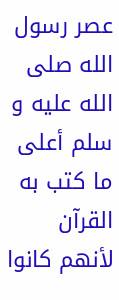عصر رسول الله صلى الله عليه و سلم أعلى ما كتب به القرآن لأنهم كانوا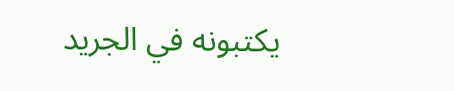يكتبونه في الجريد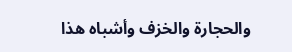والحجارة والخزف وأشباه هذا